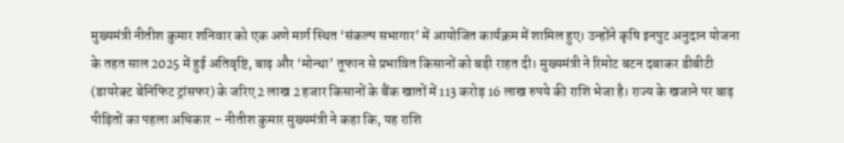मुख्यमंत्री नीतीश कुमार शनिवार को एक अणे मार्ग स्थित ‘संकल्प सभागार’ में आयोजित कार्यक्रम में शामिल हुए। उन्होंने कृषि इनपुट अनुदान योजना के तहत साल 2025 में हुई अतिवृष्टि, बाढ़ और ‘मोन्था’ तूफान से प्रभावित किसानों को बड़ी राहत दी। मुख्यमंत्री ने रिमोट बटन दबाकर डीबीटी (डायरेक्ट बेनिफिट ट्रांसफर) के जरिए 2 लाख 2 हजार किसानों के बैंक खातों में 113 करोड़ 16 लाख रुपये की राशि भेजा है। राज्य के खजाने पर बाढ़ पीड़ितों का पहला अधिकार – नीतीश कुमार मुख्यमंत्री ने कहा कि, यह राशि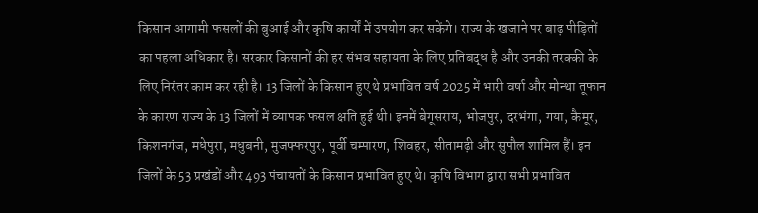किसान आगामी फसलों की बुआई और कृषि कार्यों में उपयोग कर सकेंगे। राज्य के खजाने पर बाढ़ पीड़ितों का पहला अधिकार है। सरकार किसानों की हर संभव सहायता के लिए प्रतिबद्ध है और उनकी तरक्की के लिए निरंतर काम कर रही है। 13 जिलों के किसान हुए थे प्रभावित वर्ष 2025 में भारी वर्षा और मोन्था तूफान के कारण राज्य के 13 जिलों में व्यापक फसल क्षति हुई थी। इनमें बेगूसराय, भोजपुर, दरभंगा, गया, कैमूर, किशनगंज, मधेपुरा, मधुबनी, मुजफ्फरपुर, पूर्वी चम्पारण, शिवहर, सीतामढ़ी और सुपौल शामिल हैं। इन जिलों के 53 प्रखंडों और 493 पंचायतों के किसान प्रभावित हुए थे। कृषि विभाग द्वारा सभी प्रभावित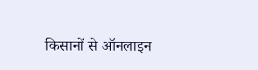किसानों से ऑनलाइन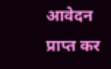आवेदन प्राप्त कर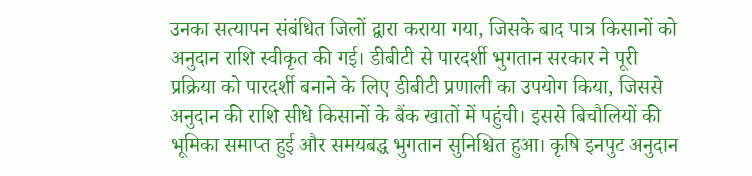उनका सत्यापन संबंधित जिलों द्वारा कराया गया, जिसके बाद पात्र किसानों को अनुदान राशि स्वीकृत की गई। डीबीटी से पारदर्शी भुगतान सरकार ने पूरी प्रक्रिया को पारदर्शी बनाने के लिए डीबीटी प्रणाली का उपयोग किया, जिससे अनुदान की राशि सीधे किसानों के बैंक खातों में पहुंची। इससे बिचौलियों की भूमिका समाप्त हुई और समयबद्ध भुगतान सुनिश्चित हुआ। कृषि इनपुट अनुदान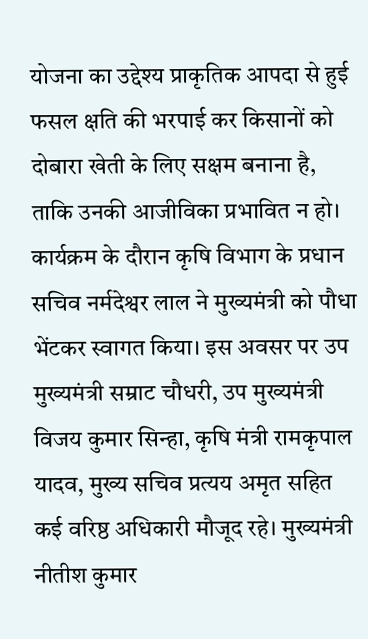योजना का उद्देश्य प्राकृतिक आपदा से हुई फसल क्षति की भरपाई कर किसानों को दोबारा खेती के लिए सक्षम बनाना है, ताकि उनकी आजीविका प्रभावित न हो। कार्यक्रम के दौरान कृषि विभाग के प्रधान सचिव नर्मदेश्वर लाल ने मुख्यमंत्री को पौधा भेंटकर स्वागत किया। इस अवसर पर उप मुख्यमंत्री सम्राट चौधरी, उप मुख्यमंत्री विजय कुमार सिन्हा, कृषि मंत्री रामकृपाल यादव, मुख्य सचिव प्रत्यय अमृत सहित कई वरिष्ठ अधिकारी मौजूद रहे। मुख्यमंत्री नीतीश कुमार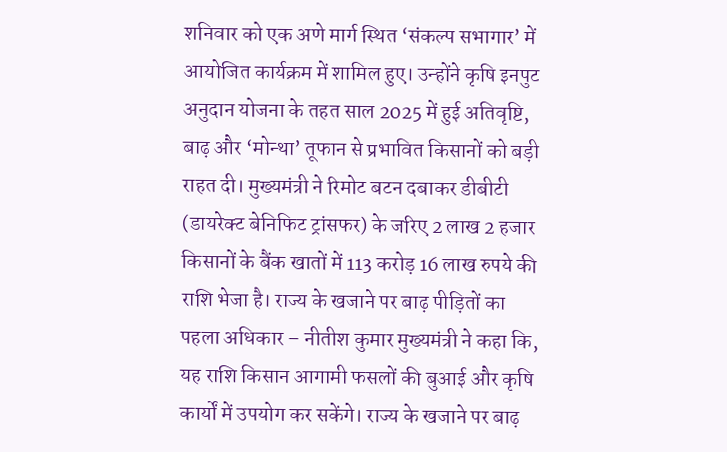शनिवार को एक अणे मार्ग स्थित ‘संकल्प सभागार’ में आयोजित कार्यक्रम में शामिल हुए। उन्होंने कृषि इनपुट अनुदान योजना के तहत साल 2025 में हुई अतिवृष्टि, बाढ़ और ‘मोन्था’ तूफान से प्रभावित किसानों को बड़ी राहत दी। मुख्यमंत्री ने रिमोट बटन दबाकर डीबीटी (डायरेक्ट बेनिफिट ट्रांसफर) के जरिए 2 लाख 2 हजार किसानों के बैंक खातों में 113 करोड़ 16 लाख रुपये की राशि भेजा है। राज्य के खजाने पर बाढ़ पीड़ितों का पहला अधिकार – नीतीश कुमार मुख्यमंत्री ने कहा कि, यह राशि किसान आगामी फसलों की बुआई और कृषि कार्यों में उपयोग कर सकेंगे। राज्य के खजाने पर बाढ़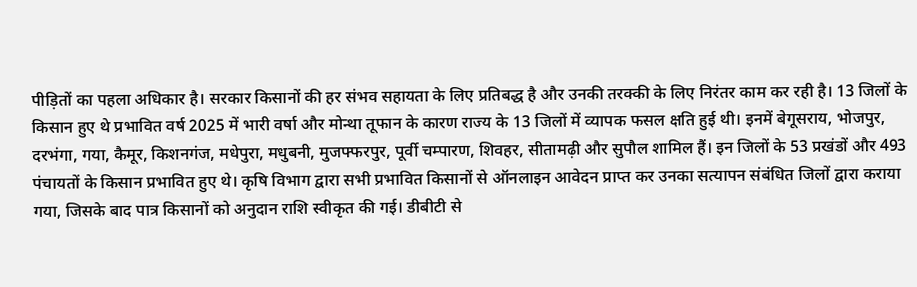पीड़ितों का पहला अधिकार है। सरकार किसानों की हर संभव सहायता के लिए प्रतिबद्ध है और उनकी तरक्की के लिए निरंतर काम कर रही है। 13 जिलों के किसान हुए थे प्रभावित वर्ष 2025 में भारी वर्षा और मोन्था तूफान के कारण राज्य के 13 जिलों में व्यापक फसल क्षति हुई थी। इनमें बेगूसराय, भोजपुर, दरभंगा, गया, कैमूर, किशनगंज, मधेपुरा, मधुबनी, मुजफ्फरपुर, पूर्वी चम्पारण, शिवहर, सीतामढ़ी और सुपौल शामिल हैं। इन जिलों के 53 प्रखंडों और 493 पंचायतों के किसान प्रभावित हुए थे। कृषि विभाग द्वारा सभी प्रभावित किसानों से ऑनलाइन आवेदन प्राप्त कर उनका सत्यापन संबंधित जिलों द्वारा कराया गया, जिसके बाद पात्र किसानों को अनुदान राशि स्वीकृत की गई। डीबीटी से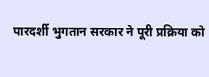पारदर्शी भुगतान सरकार ने पूरी प्रक्रिया को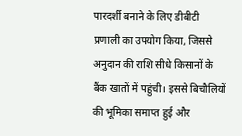पारदर्शी बनाने के लिए डीबीटी प्रणाली का उपयोग किया, जिससे अनुदान की राशि सीधे किसानों के बैंक खातों में पहुंची। इससे बिचौलियों की भूमिका समाप्त हुई और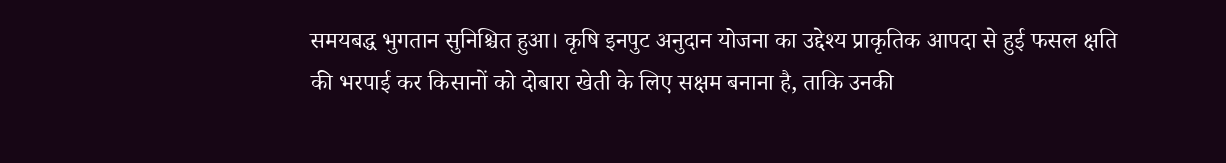समयबद्ध भुगतान सुनिश्चित हुआ। कृषि इनपुट अनुदान योजना का उद्देश्य प्राकृतिक आपदा से हुई फसल क्षति की भरपाई कर किसानों को दोबारा खेती के लिए सक्षम बनाना है, ताकि उनकी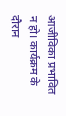आजीविका प्रभावित न हो। कार्यक्रम के दौरान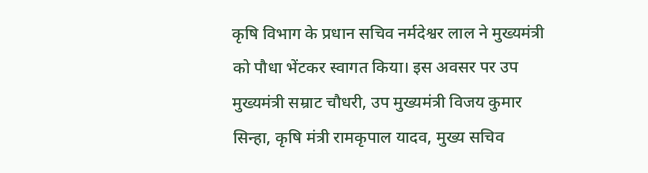कृषि विभाग के प्रधान सचिव नर्मदेश्वर लाल ने मुख्यमंत्री को पौधा भेंटकर स्वागत किया। इस अवसर पर उप मुख्यमंत्री सम्राट चौधरी, उप मुख्यमंत्री विजय कुमार सिन्हा, कृषि मंत्री रामकृपाल यादव, मुख्य सचिव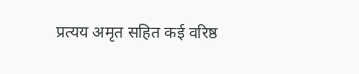प्रत्यय अमृत सहित कई वरिष्ठ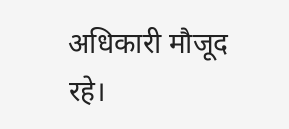अधिकारी मौजूद रहे।